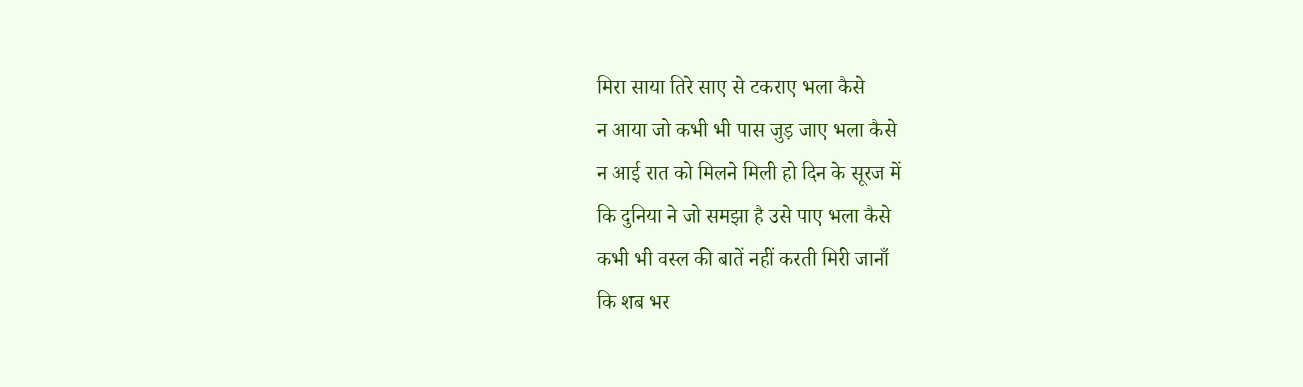मिरा साया तिरे साए से टकराए भला कैसे
न आया जो कभी भी पास जुड़ जाए भला कैसे
न आई रात को मिलने मिली हो दिन के सूरज में
कि दुनिया ने जो समझा है उसे पाए भला कैसे
कभी भी वस्ल की बातें नहीं करती मिरी जानाँ
कि शब भर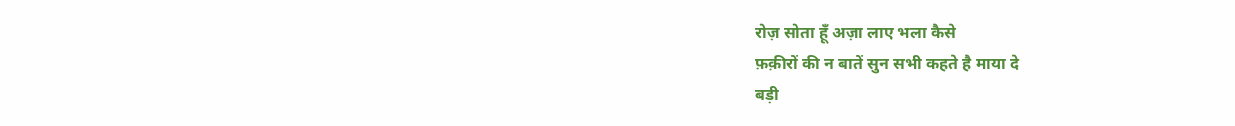रोज़ सोता हूँ अज़ा लाए भला कैसे
फ़क़ीरों की न बातें सुन सभी कहते है माया दे
बड़ी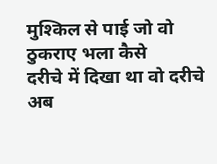मुश्किल से पाई जो वो ठुकराए भला कैसे
दरीचे में दिखा था वो दरीचे अब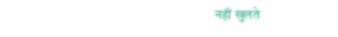नहीं खुलते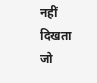नहीं दिखता जो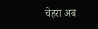चेहरा अब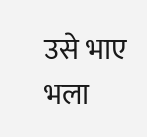उसे भाए भला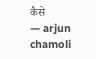कैसे
— arjun chamoli